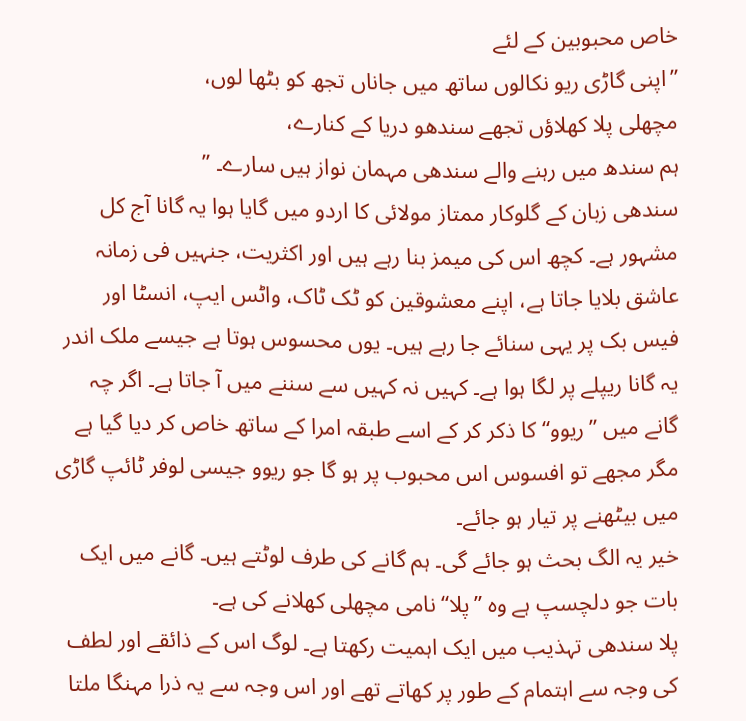خاص محبوبین کے لئے
”اپنی گاڑی ریو نکالوں ساتھ میں جاناں تجھ کو بٹھا لوں،
مچھلی پلا کھلاؤں تجھے سندھو دریا کے کنارے،
ہم سندھ میں رہنے والے سندھی مہمان نواز ہیں سارے۔ ”
سندھی زبان کے گلوکار ممتاز مولائی کا اردو میں گایا ہوا یہ گانا آج کل مشہور ہے۔ کچھ اس کی میمز بنا رہے ہیں اور اکثریت، جنہیں فی زمانہ عاشق بلایا جاتا ہے، اپنے معشوقین کو ٹک ٹاک، واٹس ایپ، انسٹا اور فیس بک پر یہی سنائے جا رہے ہیں۔ یوں محسوس ہوتا ہے جیسے ملک اندر یہ گانا ریپلے پر لگا ہوا ہے۔ کہیں نہ کہیں سے سننے میں آ جاتا ہے۔ اگر چہ گانے میں ”ریوو“ کا ذکر کر کے اسے طبقہ امرا کے ساتھ خاص کر دیا گیا ہے مگر مجھے تو افسوس اس محبوب پر ہو گا جو ریوو جیسی لوفر ٹائپ گاڑی میں بیٹھنے پر تیار ہو جائے۔
خیر یہ الگ بحث ہو جائے گی۔ ہم گانے کی طرف لوٹتے ہیں۔ گانے میں ایک بات جو دلچسپ ہے وہ ”پلا“ نامی مچھلی کھلانے کی ہے۔
پلا سندھی تہذیب میں ایک اہمیت رکھتا ہے۔ لوگ اس کے ذائقے اور لطف کی وجہ سے اہتمام کے طور پر کھاتے تھے اور اس وجہ سے یہ ذرا مہنگا ملتا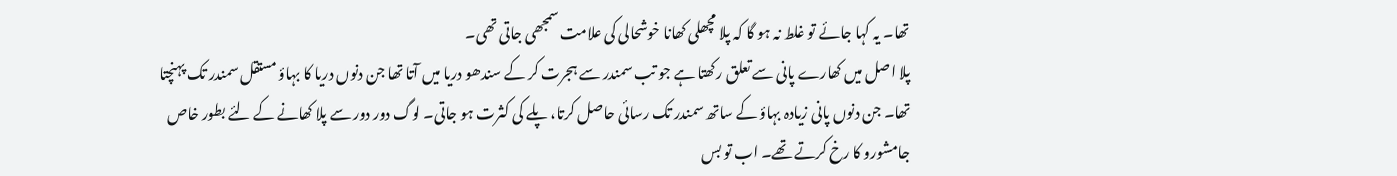تھا۔ یہ کہا جائے تو غلط نہ ہو گا کہ پلا مچھلی کھانا خوشحالی کی علامت سمجھی جاتی تھی۔
پلا اصل میں کھارے پانی سے تعلق رکھتا ہے جو تب سمندر سے ہجرت کر کے سندھو دریا میں آتا تھا جن دنوں دریا کا بہاؤ مستقل سمندر تک پہنچتا تھا۔ جن دنوں پانی زیادہ بہاؤ کے ساتھ سمندر تک رسائی حاصل کرتا، پلے کی کثرت ہو جاتی۔ لوگ دور دور سے پلا کھانے کے لئے بطور خاص جامشورو کا رخ کرتے تھے۔ اب تو بس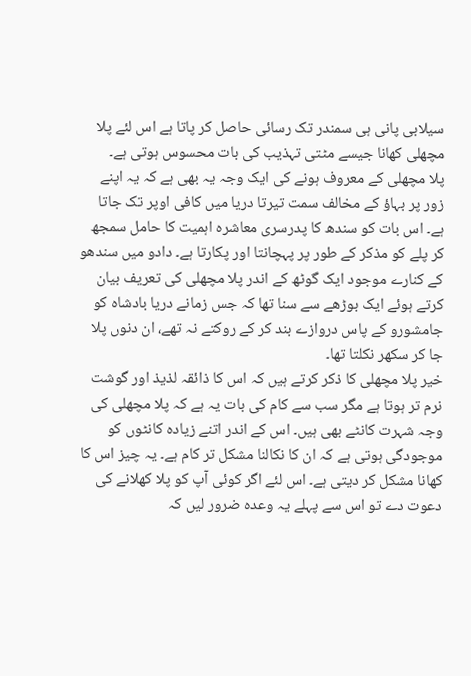سیلابی پانی ہی سمندر تک رسائی حاصل کر پاتا ہے اس لئے پلا مچھلی کھانا جیسے مٹتی تہذیب کی بات محسوس ہوتی ہے۔
پلا مچھلی کے معروف ہونے کی ایک وجہ یہ بھی ہے کہ یہ اپنے زور پر بہاؤ کے مخالف سمت تیرتا دریا میں کافی اوپر تک جاتا ہے۔ اس بات کو سندھ کا پدرسری معاشرہ اہمیت کا حامل سمجھ کر پلے کو مذکر کے طور پر پہچانتا اور پکارتا ہے۔ دادو میں سندھو کے کنارے موجود ایک گوٹھ کے اندر پلا مچھلی کی تعریف بیان کرتے ہوئے ایک بوڑھے سے سنا تھا کہ جس زمانے دریا بادشاہ کو جامشورو کے پاس دروازے بند کر کے روکتے نہ تھے، ان دنوں پلا جا کر سکھر نکلتا تھا۔
خیر پلا مچھلی کا ذکر کرتے ہیں کہ اس کا ذائقہ لذیذ اور گوشت نرم تر ہوتا ہے مگر سب سے کام کی بات یہ ہے کہ پلا مچھلی کی وجہ شہرت کانٹے بھی ہیں۔ اس کے اندر اتنے زیادہ کانٹوں کو موجودگی ہوتی ہے کہ ان کا نکالنا مشکل تر کام ہے۔ یہ چیز اس کا کھانا مشکل کر دیتی ہے۔ اس لئے اگر کوئی آپ کو پلا کھلانے کی دعوت دے تو اس سے پہلے یہ وعدہ ضرور لیں کہ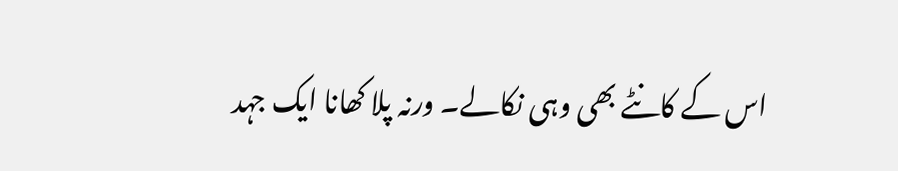اس کے کانٹے بھی وہی نکالے۔ ورنہ پلا کھانا ایک جہد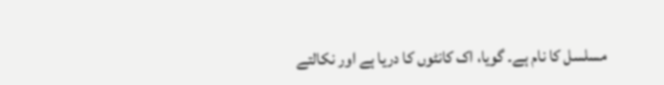مسلسل کا نام ہے۔ گویا، اک کانٹوں کا دریا ہے اور نکالتے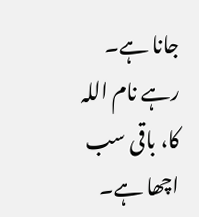جانا ہے۔
رہے نام اللہ کا، باقی سب اچھا ہے۔